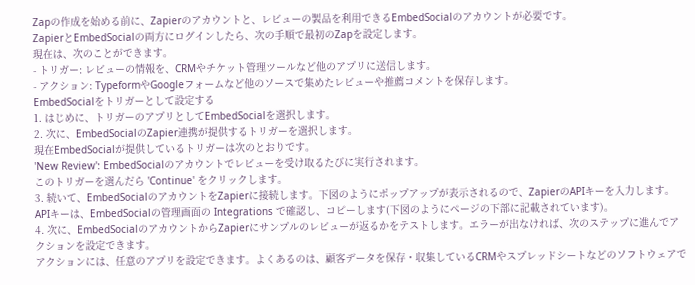Zapの作成を始める前に、Zapierのアカウントと、レビューの製品を利用できるEmbedSocialのアカウントが必要です。
ZapierとEmbedSocialの両方にログインしたら、次の手順で最初のZapを設定します。
現在は、次のことができます。
- トリガー: レビューの情報を、CRMやチケット管理ツールなど他のアプリに送信します。
- アクション: TypeformやGoogleフォームなど他のソースで集めたレビューや推薦コメントを保存します。
EmbedSocialをトリガーとして設定する
1. はじめに、トリガーのアプリとしてEmbedSocialを選択します。
2. 次に、EmbedSocialのZapier連携が提供するトリガーを選択します。
現在EmbedSocialが提供しているトリガーは次のとおりです。
'New Review': EmbedSocialのアカウントでレビューを受け取るたびに実行されます。
このトリガーを選んだら 'Continue' をクリックします。
3. 続いて、EmbedSocialのアカウントをZapierに接続します。下図のようにポップアップが表示されるので、ZapierのAPIキーを入力します。
APIキーは、EmbedSocialの管理画面の Integrations で確認し、コピーします(下図のようにページの下部に記載されています)。
4. 次に、EmbedSocialのアカウントからZapierにサンプルのレビューが返るかをテストします。エラーが出なければ、次のステップに進んでアクションを設定できます。
アクションには、任意のアプリを設定できます。よくあるのは、顧客データを保存・収集しているCRMやスプレッドシートなどのソフトウェアで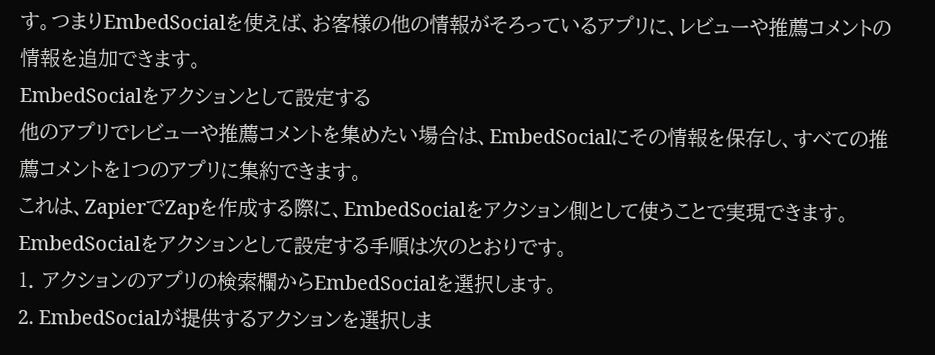す。つまりEmbedSocialを使えば、お客様の他の情報がそろっているアプリに、レビューや推薦コメントの情報を追加できます。
EmbedSocialをアクションとして設定する
他のアプリでレビューや推薦コメントを集めたい場合は、EmbedSocialにその情報を保存し、すべての推薦コメントを1つのアプリに集約できます。
これは、ZapierでZapを作成する際に、EmbedSocialをアクション側として使うことで実現できます。
EmbedSocialをアクションとして設定する手順は次のとおりです。
1. アクションのアプリの検索欄からEmbedSocialを選択します。
2. EmbedSocialが提供するアクションを選択しま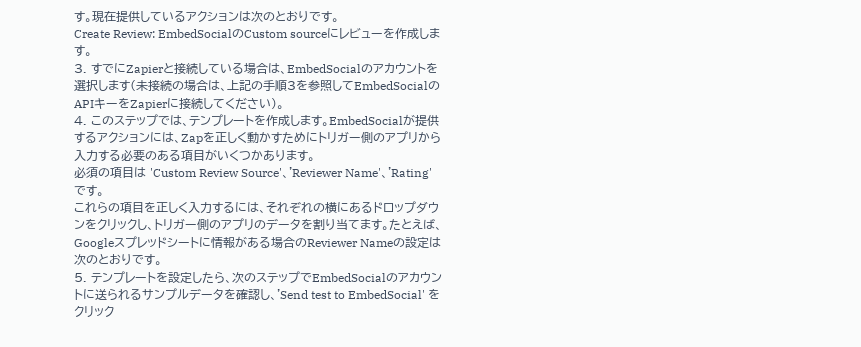す。現在提供しているアクションは次のとおりです。
Create Review: EmbedSocialのCustom sourceにレビューを作成します。
3. すでにZapierと接続している場合は、EmbedSocialのアカウントを選択します(未接続の場合は、上記の手順3を参照してEmbedSocialのAPIキーをZapierに接続してください)。
4. このステップでは、テンプレートを作成します。EmbedSocialが提供するアクションには、Zapを正しく動かすためにトリガー側のアプリから入力する必要のある項目がいくつかあります。
必須の項目は 'Custom Review Source'、'Reviewer Name'、'Rating' です。
これらの項目を正しく入力するには、それぞれの横にあるドロップダウンをクリックし、トリガー側のアプリのデータを割り当てます。たとえば、Googleスプレッドシートに情報がある場合のReviewer Nameの設定は次のとおりです。
5. テンプレートを設定したら、次のステップでEmbedSocialのアカウントに送られるサンプルデータを確認し、'Send test to EmbedSocial' をクリック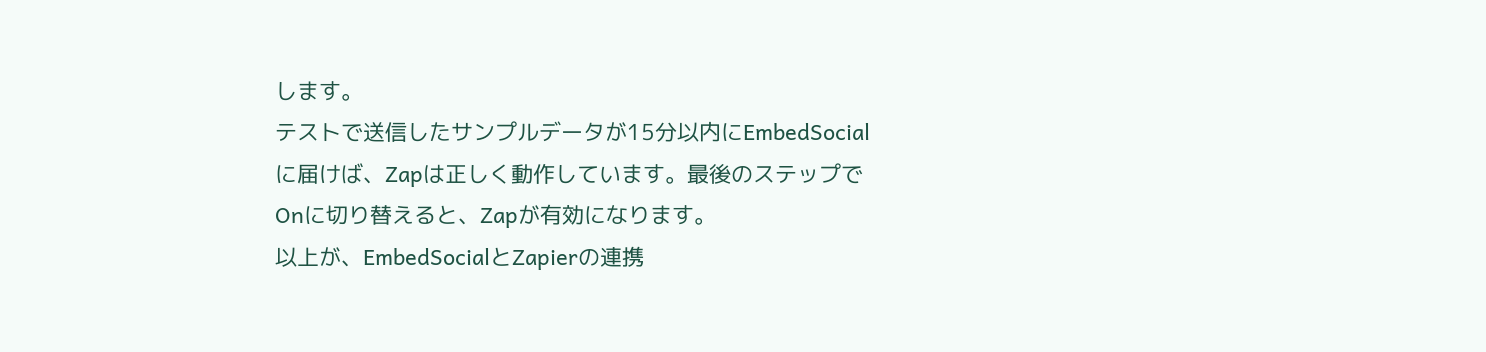します。
テストで送信したサンプルデータが15分以内にEmbedSocialに届けば、Zapは正しく動作しています。最後のステップでOnに切り替えると、Zapが有効になります。
以上が、EmbedSocialとZapierの連携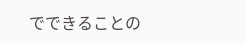でできることの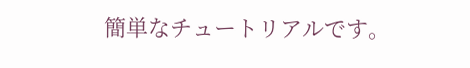簡単なチュートリアルです。